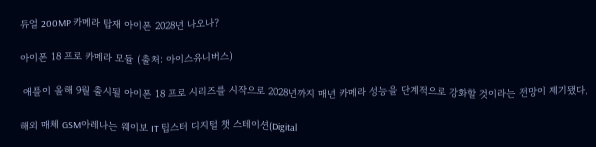듀얼 200MP 카메라 탑재 아이폰 2028년 나오나?

아이폰 18 프로 카메라 모듈 (출처: 아이스유니버스)

 애플이 올해 9월 출시될 아이폰 18 프로 시리즈를 시작으로 2028년까지 매년 카메라 성능을 단계적으로 강화할 것이라는 전망이 제기됐다.

해외 매체 GSM아레나는 웨이보 IT 팁스터 디지털 챗 스테이션(Digital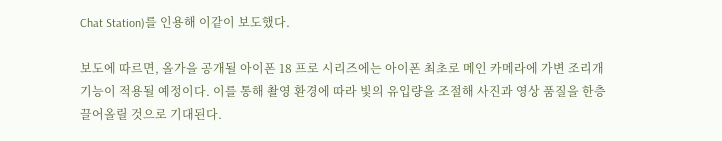Chat Station)를 인용해 이같이 보도했다.

보도에 따르면, 올가을 공개될 아이폰 18 프로 시리즈에는 아이폰 최초로 메인 카메라에 가변 조리개 기능이 적용될 예정이다. 이를 통해 촬영 환경에 따라 빛의 유입량을 조절해 사진과 영상 품질을 한층 끌어올릴 것으로 기대된다.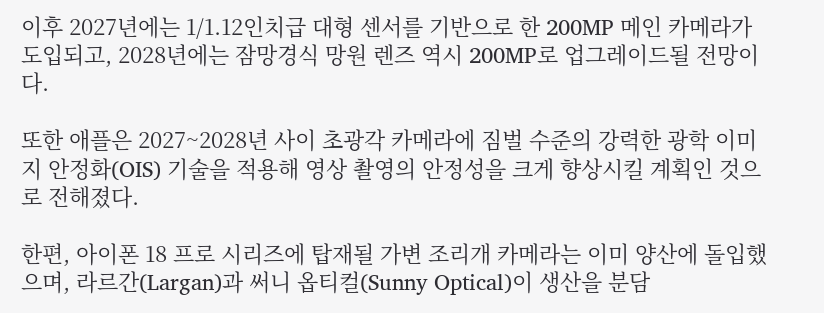이후 2027년에는 1/1.12인치급 대형 센서를 기반으로 한 200MP 메인 카메라가 도입되고, 2028년에는 잠망경식 망원 렌즈 역시 200MP로 업그레이드될 전망이다.

또한 애플은 2027~2028년 사이 초광각 카메라에 짐벌 수준의 강력한 광학 이미지 안정화(OIS) 기술을 적용해 영상 촬영의 안정성을 크게 향상시킬 계획인 것으로 전해졌다.

한편, 아이폰 18 프로 시리즈에 탑재될 가변 조리개 카메라는 이미 양산에 돌입했으며, 라르간(Largan)과 써니 옵티컬(Sunny Optical)이 생산을 분담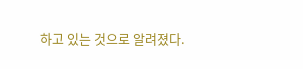하고 있는 것으로 알려졌다.